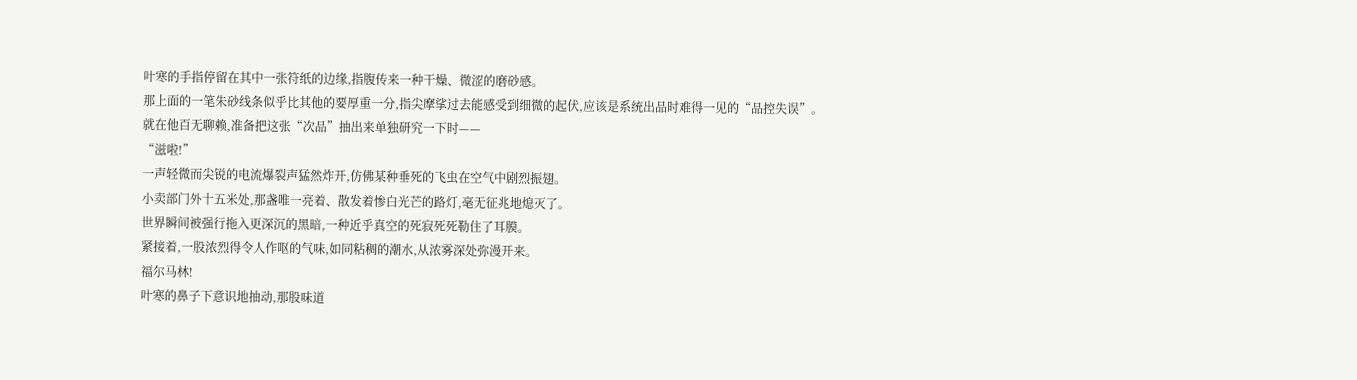叶寒的手指停留在其中一张符纸的边缘,指腹传来一种干燥、微涩的磨砂感。
那上面的一笔朱砂线条似乎比其他的要厚重一分,指尖摩挲过去能感受到细微的起伏,应该是系统出品时难得一见的“品控失误”。
就在他百无聊赖,准备把这张“次品”抽出来单独研究一下时——
“滋啦!”
一声轻微而尖锐的电流爆裂声猛然炸开,仿佛某种垂死的飞虫在空气中剧烈振翅。
小卖部门外十五米处,那盏唯一亮着、散发着惨白光芒的路灯,毫无征兆地熄灭了。
世界瞬间被强行拖入更深沉的黑暗,一种近乎真空的死寂死死勒住了耳膜。
紧接着,一股浓烈得令人作呕的气味,如同粘稠的潮水,从浓雾深处弥漫开来。
福尔马林!
叶寒的鼻子下意识地抽动,那股味道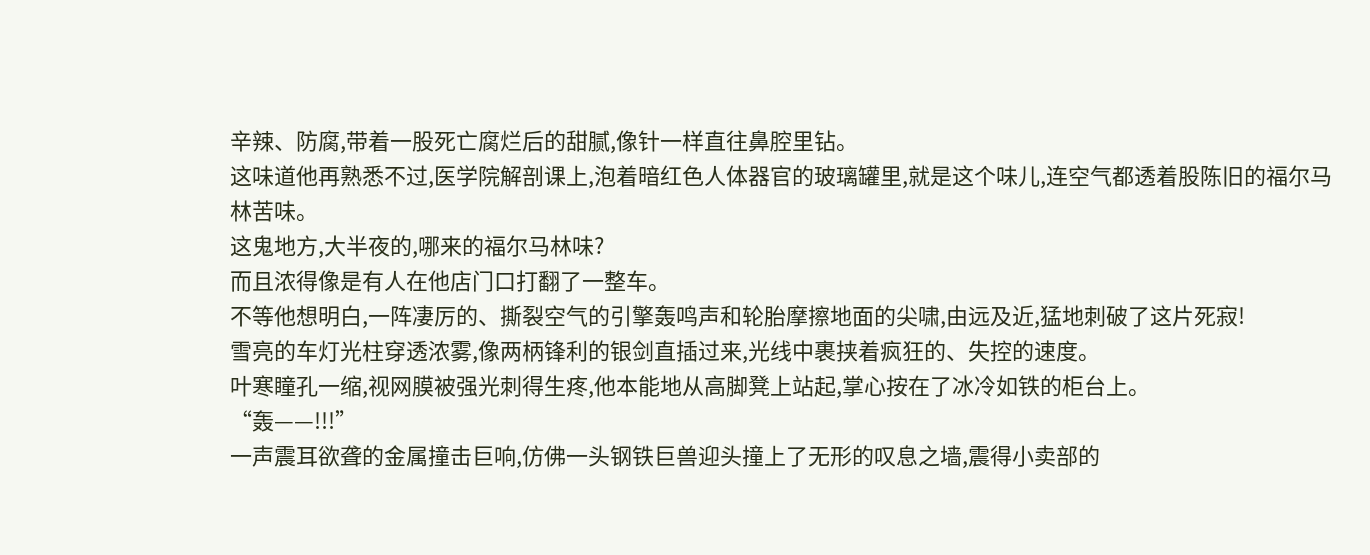辛辣、防腐,带着一股死亡腐烂后的甜腻,像针一样直往鼻腔里钻。
这味道他再熟悉不过,医学院解剖课上,泡着暗红色人体器官的玻璃罐里,就是这个味儿,连空气都透着股陈旧的福尔马林苦味。
这鬼地方,大半夜的,哪来的福尔马林味?
而且浓得像是有人在他店门口打翻了一整车。
不等他想明白,一阵凄厉的、撕裂空气的引擎轰鸣声和轮胎摩擦地面的尖啸,由远及近,猛地刺破了这片死寂!
雪亮的车灯光柱穿透浓雾,像两柄锋利的银剑直插过来,光线中裹挟着疯狂的、失控的速度。
叶寒瞳孔一缩,视网膜被强光刺得生疼,他本能地从高脚凳上站起,掌心按在了冰冷如铁的柜台上。
“轰——!!!”
一声震耳欲聋的金属撞击巨响,仿佛一头钢铁巨兽迎头撞上了无形的叹息之墙,震得小卖部的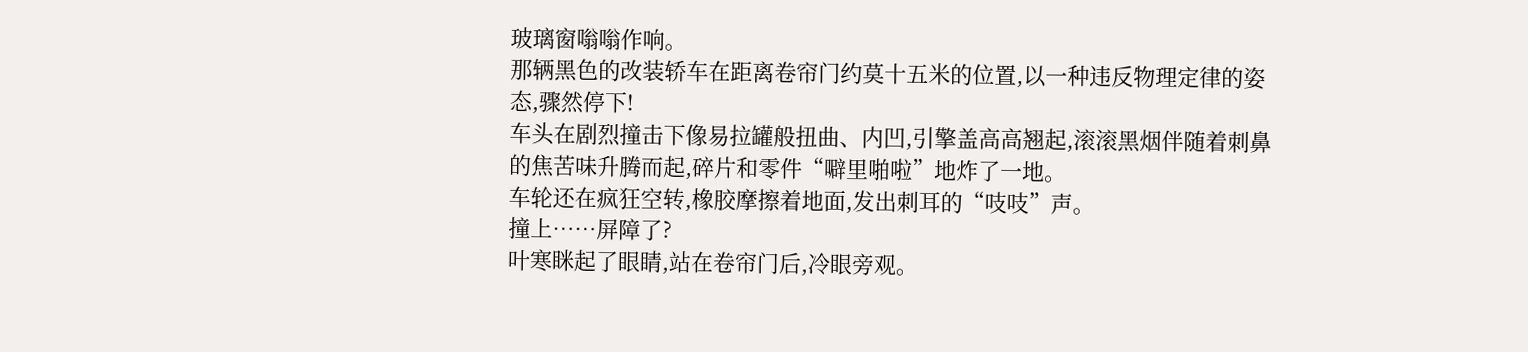玻璃窗嗡嗡作响。
那辆黑色的改装轿车在距离卷帘门约莫十五米的位置,以一种违反物理定律的姿态,骤然停下!
车头在剧烈撞击下像易拉罐般扭曲、内凹,引擎盖高高翘起,滚滚黑烟伴随着刺鼻的焦苦味升腾而起,碎片和零件“噼里啪啦”地炸了一地。
车轮还在疯狂空转,橡胶摩擦着地面,发出刺耳的“吱吱”声。
撞上……屏障了?
叶寒眯起了眼睛,站在卷帘门后,冷眼旁观。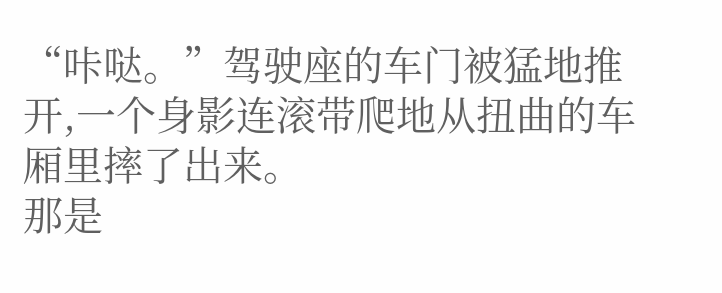“咔哒。”驾驶座的车门被猛地推开,一个身影连滚带爬地从扭曲的车厢里摔了出来。
那是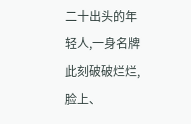二十出头的年轻人,一身名牌此刻破破烂烂,脸上、